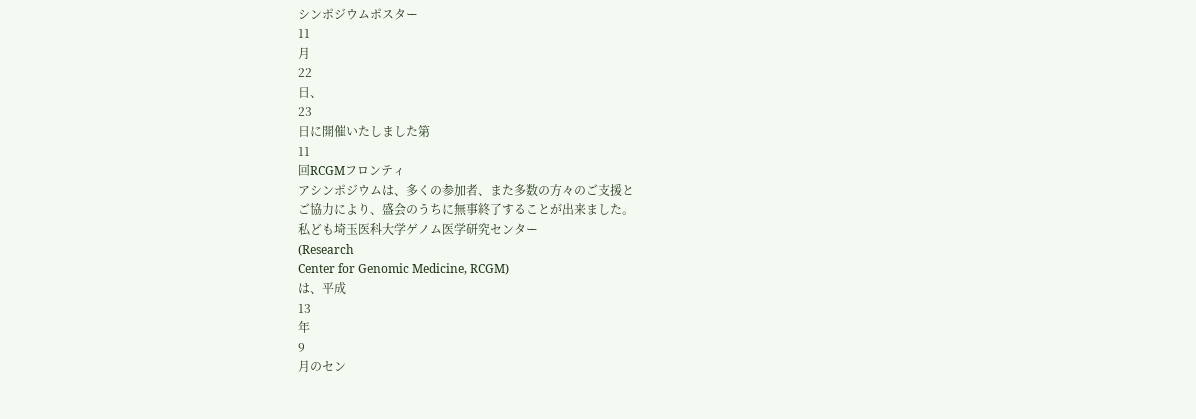シンポジウムポスター
11
月
22
日、
23
日に開催いたしました第
11
回RCGMフロンティ
アシンポジウムは、多くの参加者、また多数の方々のご支援と
ご協力により、盛会のうちに無事終了することが出来ました。
私ども埼玉医科大学ゲノム医学研究センター
(Research
Center for Genomic Medicine, RCGM)
は、平成
13
年
9
月のセン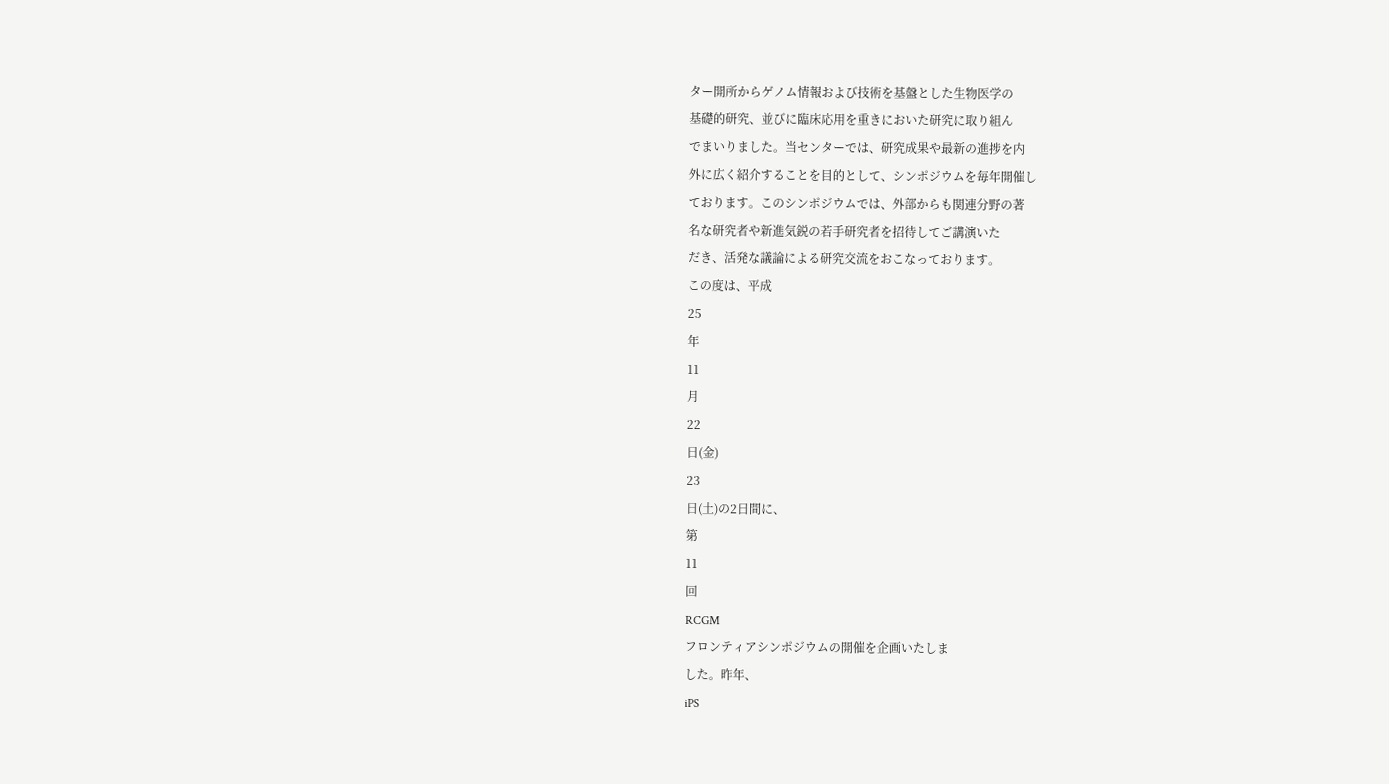ター開所からゲノム情報および技術を基盤とした生物医学の
基礎的研究、並びに臨床応用を重きにおいた研究に取り組ん
でまいりました。当センターでは、研究成果や最新の進捗を内
外に広く紹介することを目的として、シンポジウムを毎年開催し
ております。このシンポジウムでは、外部からも関連分野の著
名な研究者や新進気鋭の若手研究者を招待してご講演いた
だき、活発な議論による研究交流をおこなっております。
この度は、平成
25
年
11
月
22
日(金)
23
日(土)の2日間に、
第
11
回
RCGM
フロンティアシンポジウムの開催を企画いたしま
した。昨年、
iPS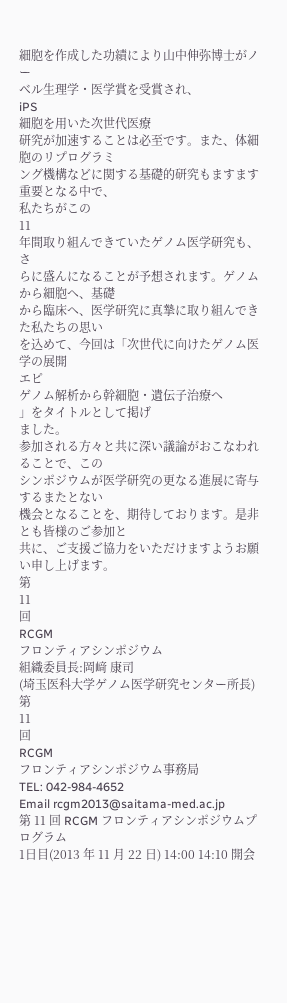細胞を作成した功績により山中伸弥博士がノー
ベル生理学・医学賞を受賞され、
iPS
細胞を用いた次世代医療
研究が加速することは必至です。また、体細胞のリプログラミ
ング機構などに関する基礎的研究もますます重要となる中で、
私たちがこの
11
年間取り組んできていたゲノム医学研究も、さ
らに盛んになることが予想されます。ゲノムから細胞へ、基礎
から臨床へ、医学研究に真摯に取り組んできた私たちの思い
を込めて、今回は「次世代に向けたゲノム医学の展開
エピ
ゲノム解析から幹細胞・遺伝子治療へ
」をタイトルとして掲げ
ました。
参加される方々と共に深い議論がおこなわれることで、この
シンポジウムが医学研究の更なる進展に寄与するまたとない
機会となることを、期待しております。是非とも皆様のご参加と
共に、ご支援ご協力をいただけますようお願い申し上げます。
第
11
回
RCGM
フロンティアシンポジウム
組織委員長:岡﨑 康司
(埼玉医科大学ゲノム医学研究センター所長)
第
11
回
RCGM
フロンティアシンポジウム事務局
TEL: 042‐984‐4652
Email rcgm2013@saitama‐med.ac.jp
第 11 回 RCGM フロンティアシンポジウムプログラム
1日目(2013 年 11 月 22 日) 14:00 14:10 開会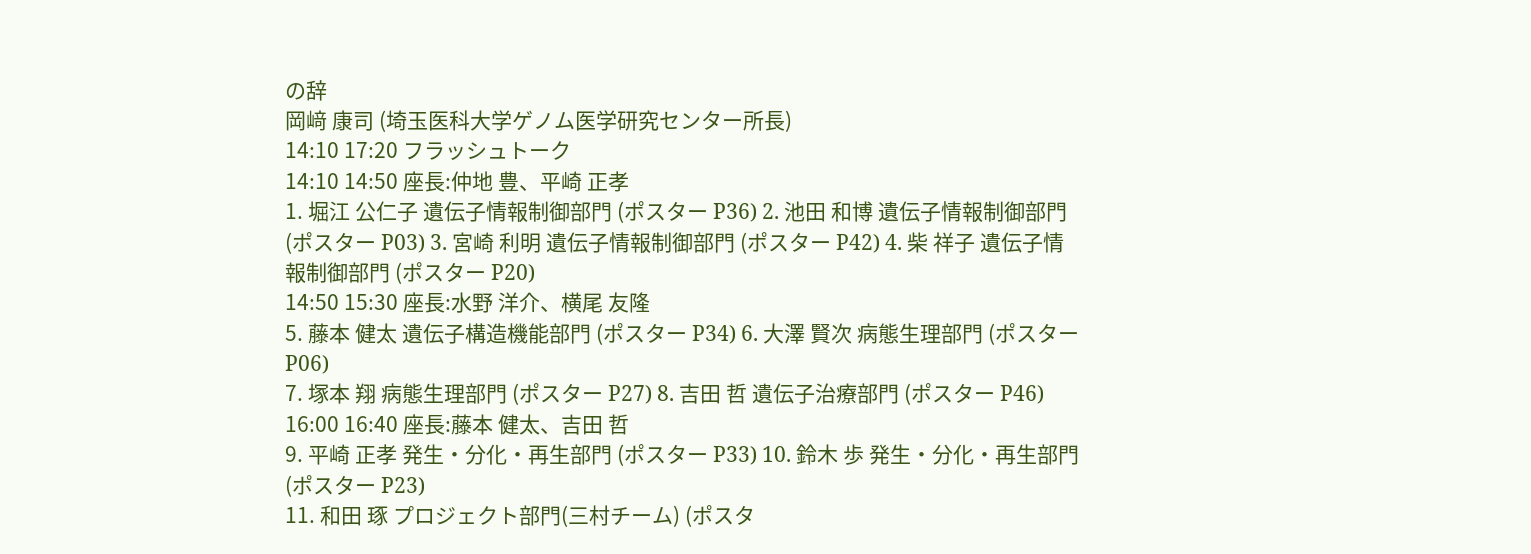の辞
岡﨑 康司 (埼玉医科大学ゲノム医学研究センター所長)
14:10 17:20 フラッシュトーク
14:10 14:50 座長:仲地 豊、平崎 正孝
1. 堀江 公仁子 遺伝子情報制御部門 (ポスター P36) 2. 池田 和博 遺伝子情報制御部門 (ポスター P03) 3. 宮崎 利明 遺伝子情報制御部門 (ポスター P42) 4. 柴 祥子 遺伝子情報制御部門 (ポスター P20)
14:50 15:30 座長:水野 洋介、横尾 友隆
5. 藤本 健太 遺伝子構造機能部門 (ポスター P34) 6. 大澤 賢次 病態生理部門 (ポスター P06)
7. 塚本 翔 病態生理部門 (ポスター P27) 8. 吉田 哲 遺伝子治療部門 (ポスター P46)
16:00 16:40 座長:藤本 健太、吉田 哲
9. 平崎 正孝 発生・分化・再生部門 (ポスター P33) 10. 鈴木 歩 発生・分化・再生部門 (ポスター P23)
11. 和田 琢 プロジェクト部門(三村チーム) (ポスタ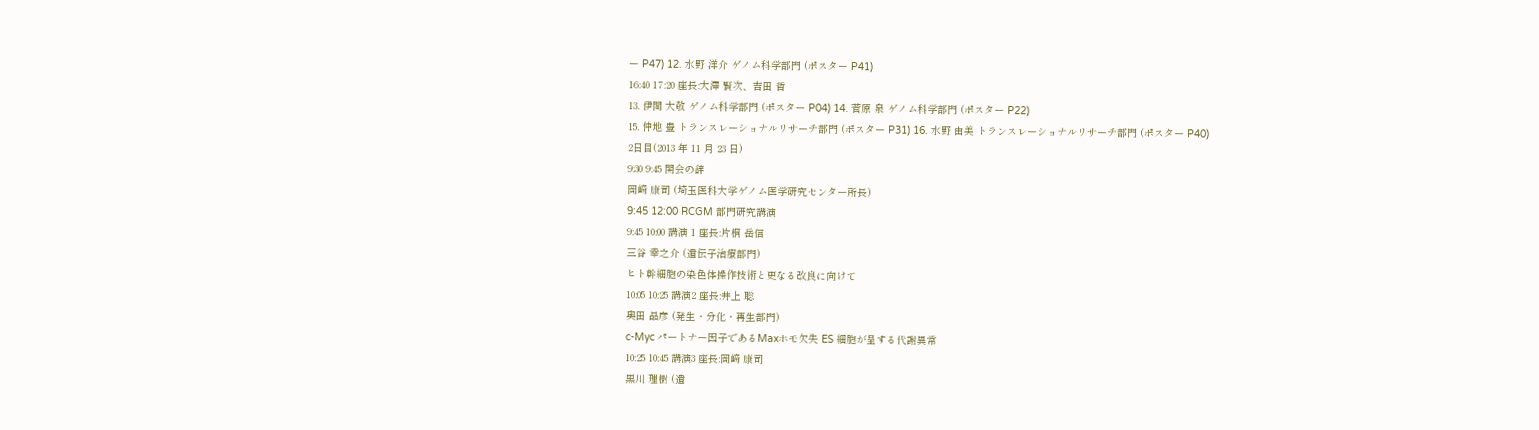ー P47) 12. 水野 洋介 ゲノム科学部門 (ポスター P41)
16:40 17:20 座長:大澤 賢次、吉田 哲
13. 伊関 大敬 ゲノム科学部門 (ポスター P04) 14. 菅原 泉 ゲノム科学部門 (ポスター P22)
15. 仲地 豊 トランスレーショナルリサーチ部門 (ポスター P31) 16. 水野 由美 トランスレーショナルリサーチ部門 (ポスター P40)
2日目(2013 年 11 月 23 日)
9:30 9:45 開会の辞
岡﨑 康司 (埼玉医科大学ゲノム医学研究センター所長)
9:45 12:00 RCGM 部門研究講演
9:45 10:00 講演 1 座長:片桐 岳信
三谷 幸之介 (遺伝子治療部門)
ヒト幹細胞の染色体操作技術と更なる改良に向けて
10:05 10:25 講演2 座長:井上 聡
奥田 晶彦 (発生・分化・再生部門)
c-Myc パートナー因子であるMaxホモ欠失 ES 細胞が呈する代謝異常
10:25 10:45 講演3 座長:岡﨑 康司
黒川 理樹 (遺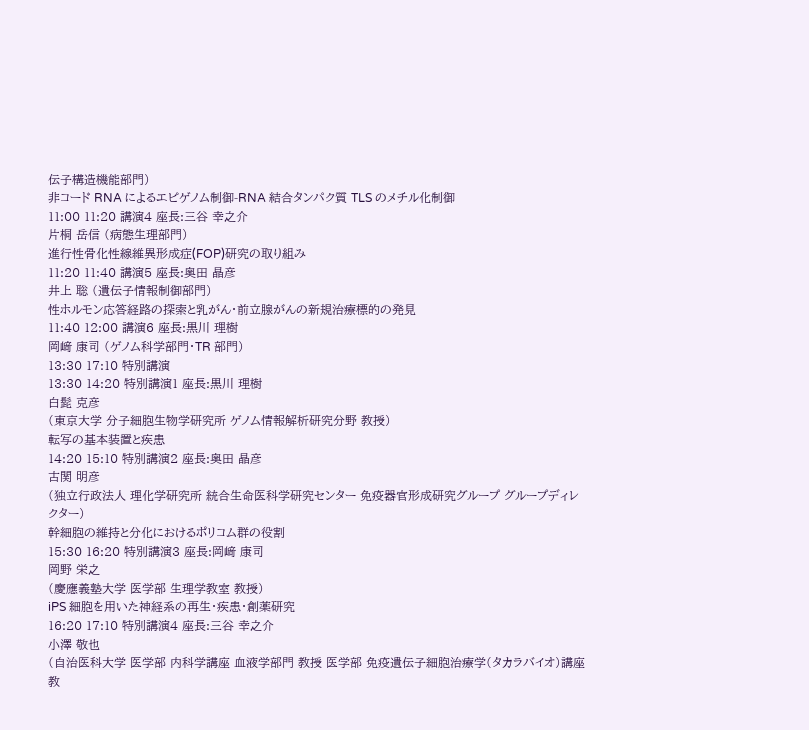伝子構造機能部門)
非コード RNA によるエピゲノム制御-RNA 結合タンパク質 TLS のメチル化制御
11:00 11:20 講演4 座長:三谷 幸之介
片桐 岳信 (病態生理部門)
進行性骨化性線維異形成症(FOP)研究の取り組み
11:20 11:40 講演5 座長:奥田 晶彦
井上 聡 (遺伝子情報制御部門)
性ホルモン応答経路の探索と乳がん・前立腺がんの新規治療標的の発見
11:40 12:00 講演6 座長:黒川 理樹
岡﨑 康司 (ゲノム科学部門・TR 部門)
13:30 17:10 特別講演
13:30 14:20 特別講演1 座長:黒川 理樹
白髭 克彦
(東京大学 分子細胞生物学研究所 ゲノム情報解析研究分野 教授)
転写の基本装置と疾患
14:20 15:10 特別講演2 座長:奥田 晶彦
古関 明彦
(独立行政法人 理化学研究所 統合生命医科学研究センター 免疫器官形成研究グループ グループディレクター)
幹細胞の維持と分化におけるポリコム群の役割
15:30 16:20 特別講演3 座長:岡﨑 康司
岡野 栄之
(慶應義塾大学 医学部 生理学教室 教授)
iPS 細胞を用いた神経系の再生・疾患・創薬研究
16:20 17:10 特別講演4 座長:三谷 幸之介
小澤 敬也
(自治医科大学 医学部 内科学講座 血液学部門 教授 医学部 免疫遺伝子細胞治療学(タカラバイオ)講座 教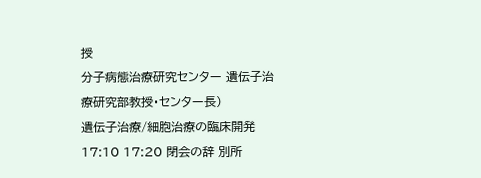授
分子病態治療研究センター 遺伝子治療研究部教授・センター長)
遺伝子治療/細胞治療の臨床開発
17:10 17:20 閉会の辞 別所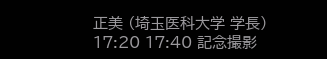正美 (埼玉医科大学 学長)
17:20 17:40 記念撮影